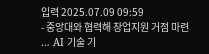입력 2025.07.09 09:59
- 중앙대와 협력해 창업지원 거점 마련 … AI 기술 기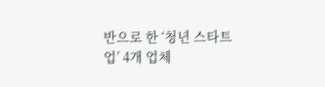반으로 한 ‘청년 스타트업’ 4개 업체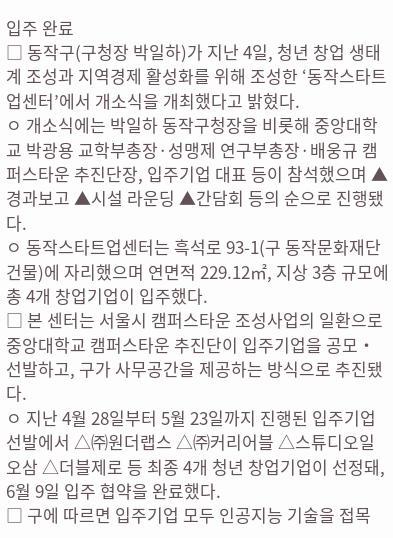입주 완료
□ 동작구(구청장 박일하)가 지난 4일, 청년 창업 생태계 조성과 지역경제 활성화를 위해 조성한 ‘동작스타트업센터’에서 개소식을 개최했다고 밝혔다.
ㅇ 개소식에는 박일하 동작구청장을 비롯해 중앙대학교 박광용 교학부총장·성맹제 연구부총장·배웅규 캠퍼스타운 추진단장, 입주기업 대표 등이 참석했으며 ▲경과보고 ▲시설 라운딩 ▲간담회 등의 순으로 진행됐다.
ㅇ 동작스타트업센터는 흑석로 93-1(구 동작문화재단 건물)에 자리했으며 연면적 229.12㎡, 지상 3층 규모에 총 4개 창업기업이 입주했다.
□ 본 센터는 서울시 캠퍼스타운 조성사업의 일환으로 중앙대학교 캠퍼스타운 추진단이 입주기업을 공모‧선발하고, 구가 사무공간을 제공하는 방식으로 추진됐다.
ㅇ 지난 4월 28일부터 5월 23일까지 진행된 입주기업 선발에서 △㈜원더랩스 △㈜커리어블 △스튜디오일오삼 △더블제로 등 최종 4개 청년 창업기업이 선정돼, 6월 9일 입주 협약을 완료했다.
□ 구에 따르면 입주기업 모두 인공지능 기술을 접목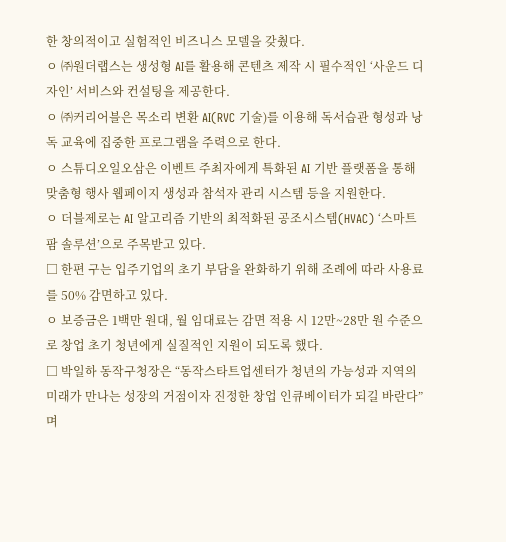한 창의적이고 실험적인 비즈니스 모델을 갖췄다.
ㅇ ㈜원더랩스는 생성형 AI를 활용해 콘텐츠 제작 시 필수적인 ‘사운드 디자인’ 서비스와 컨설팅을 제공한다.
ㅇ ㈜커리어블은 목소리 변환 AI(RVC 기술)를 이용해 독서습관 형성과 낭독 교육에 집중한 프로그램을 주력으로 한다.
ㅇ 스튜디오일오삼은 이벤트 주최자에게 특화된 AI 기반 플랫폼을 통해 맞춤형 행사 웹페이지 생성과 참석자 관리 시스템 등을 지원한다.
ㅇ 더블제로는 AI 알고리즘 기반의 최적화된 공조시스템(HVAC) ‘스마트팜 솔루션’으로 주목받고 있다.
□ 한편 구는 입주기업의 초기 부담을 완화하기 위해 조례에 따라 사용료를 50% 감면하고 있다.
ㅇ 보증금은 1백만 원대, 월 임대료는 감면 적용 시 12만~28만 원 수준으로 창업 초기 청년에게 실질적인 지원이 되도록 했다.
□ 박일하 동작구청장은 “동작스타트업센터가 청년의 가능성과 지역의 미래가 만나는 성장의 거점이자 진정한 창업 인큐베이터가 되길 바란다”며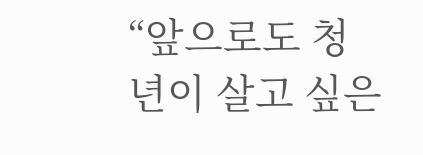“앞으로도 청년이 살고 싶은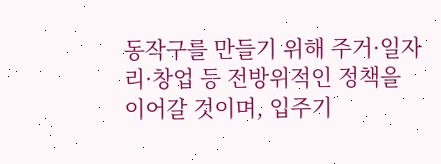동작구를 만들기 위해 주거·일자리·창업 등 전방위적인 정책을 이어갈 것이며, 입주기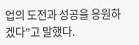업의 도전과 성공을 응원하겠다”고 말했다.